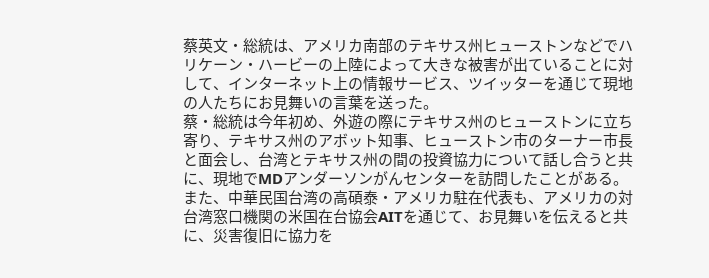蔡英文・総統は、アメリカ南部のテキサス州ヒューストンなどでハリケーン・ハービーの上陸によって大きな被害が出ていることに対して、インターネット上の情報サービス、ツイッターを通じて現地の人たちにお見舞いの言葉を送った。
蔡・総統は今年初め、外遊の際にテキサス州のヒューストンに立ち寄り、テキサス州のアボット知事、ヒューストン市のターナー市長と面会し、台湾とテキサス州の間の投資協力について話し合うと共に、現地でMDアンダーソンがんセンターを訪問したことがある。
また、中華民国台湾の高碩泰・アメリカ駐在代表も、アメリカの対台湾窓口機関の米国在台協会AITを通じて、お見舞いを伝えると共に、災害復旧に協力を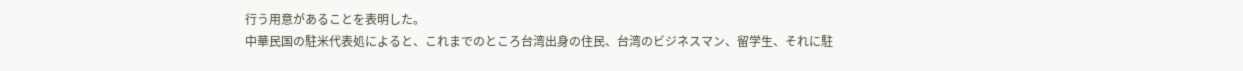行う用意があることを表明した。
中華民国の駐米代表処によると、これまでのところ台湾出身の住民、台湾のビジネスマン、留学生、それに駐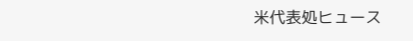米代表処ヒュース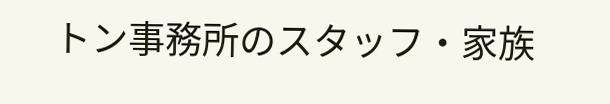トン事務所のスタッフ・家族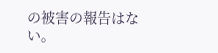の被害の報告はない。